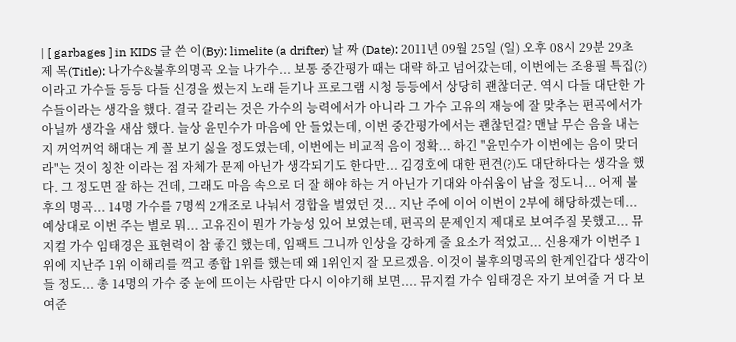| [ garbages ] in KIDS 글 쓴 이(By): limelite (a drifter) 날 짜 (Date): 2011년 09월 25일 (일) 오후 08시 29분 29초 제 목(Title): 나가수&불후의명곡 오늘 나가수... 보통 중간평가 때는 대략 하고 넘어갔는데, 이번에는 조용필 특집(?)이라고 가수들 등등 다들 신경을 썼는지 노래 듣기나 프로그램 시청 등등에서 상당히 괜찮더군. 역시 다들 대단한 가수들이라는 생각을 했다. 결국 갈리는 것은 가수의 능력에서가 아니라 그 가수 고유의 재능에 잘 맞추는 편곡에서가 아닐까 생각을 새삼 했다. 늘상 윤민수가 마음에 안 들었는데, 이번 중간평가에서는 괜찮던걸? 맨날 무슨 음을 내는지 꺼억꺼억 해대는 게 꼴 보기 싫을 정도였는데, 이번에는 비교적 음이 정확... 하긴 "윤민수가 이번에는 음이 맞더라"는 것이 칭찬 이라는 점 자체가 문제 아닌가 생각되기도 한다만... 김경호에 대한 편견(?)도 대단하다는 생각을 했다. 그 정도면 잘 하는 건데, 그래도 마음 속으로 더 잘 해야 하는 거 아닌가 기대와 아쉬움이 남을 정도니... 어제 불후의 명곡... 14명 가수를 7명씩 2개조로 나눠서 경합을 벌였던 것... 지난 주에 이어 이번이 2부에 해당하겠는데... 예상대로 이번 주는 별로 뭐... 고유진이 뭔가 가능성 있어 보였는데, 편곡의 문제인지 제대로 보여주질 못했고... 뮤지컬 가수 임태경은 표현력이 참 좋긴 했는데, 임팩트 그니까 인상을 강하게 줄 요소가 적었고... 신용재가 이번주 1위에 지난주 1위 이해리를 꺽고 종합 1위를 했는데 왜 1위인지 잘 모르겠음. 이것이 불후의명곡의 한계인갑다 생각이 들 정도... 총 14명의 가수 중 눈에 뜨이는 사람만 다시 이야기해 보면.... 뮤지컬 가수 임태경은 자기 보여줄 거 다 보여준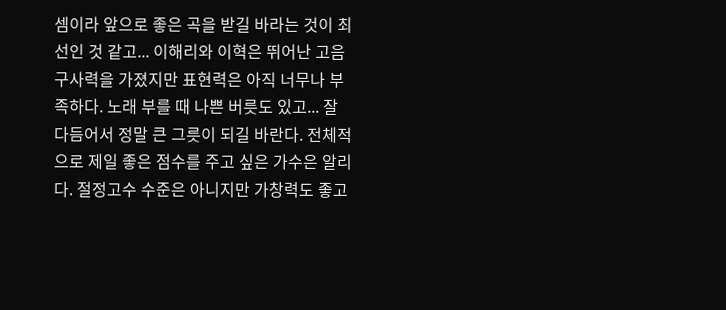셈이라 앞으로 좋은 곡을 받길 바라는 것이 최선인 것 같고... 이해리와 이혁은 뛰어난 고음구사력을 가졌지만 표현력은 아직 너무나 부족하다. 노래 부를 때 나쁜 버릇도 있고... 잘 다듬어서 정말 큰 그릇이 되길 바란다. 전체적으로 제일 좋은 점수를 주고 싶은 가수은 알리다. 절정고수 수준은 아니지만 가창력도 좋고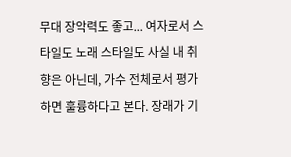무대 장악력도 좋고... 여자로서 스타일도 노래 스타일도 사실 내 취향은 아닌데, 가수 전체로서 평가하면 훌륭하다고 본다. 장래가 기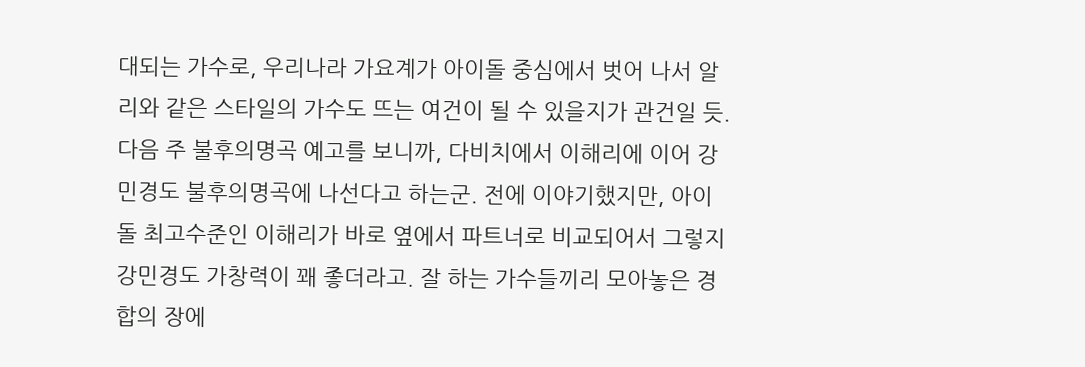대되는 가수로, 우리나라 가요계가 아이돌 중심에서 벗어 나서 알리와 같은 스타일의 가수도 뜨는 여건이 될 수 있을지가 관건일 듯. 다음 주 불후의명곡 예고를 보니까, 다비치에서 이해리에 이어 강민경도 불후의명곡에 나선다고 하는군. 전에 이야기했지만, 아이돌 최고수준인 이해리가 바로 옆에서 파트너로 비교되어서 그렇지 강민경도 가창력이 꽤 좋더라고. 잘 하는 가수들끼리 모아놓은 경합의 장에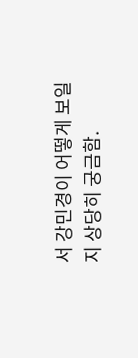서 강민경이 어떻게 보일지 상당히 궁금함.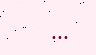...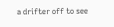a drifter off to see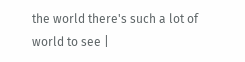the world there's such a lot of world to see |